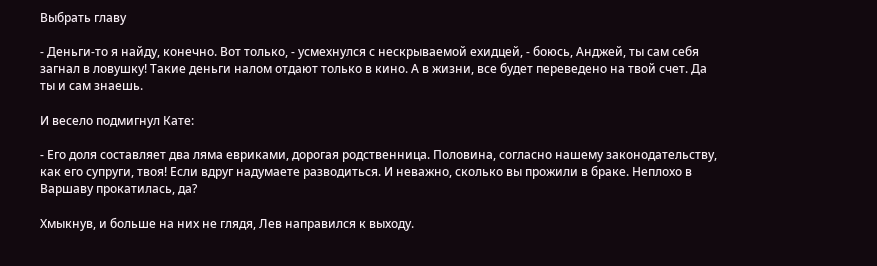Выбрать главу

- Деньги-то я найду, конечно. Вот только, - усмехнулся с нескрываемой ехидцей, - боюсь, Анджей, ты сам себя загнал в ловушку! Такие деньги налом отдают только в кино. А в жизни, все будет переведено на твой счет. Да ты и сам знаешь.

И весело подмигнул Кате:

- Его доля составляет два ляма евриками, дорогая родственница. Половина, согласно нашему законодательству, как его супруги, твоя! Если вдруг надумаете разводиться. И неважно, сколько вы прожили в браке. Неплохо в Варшаву прокатилась, да?

Хмыкнув, и больше на них не глядя, Лев направился к выходу.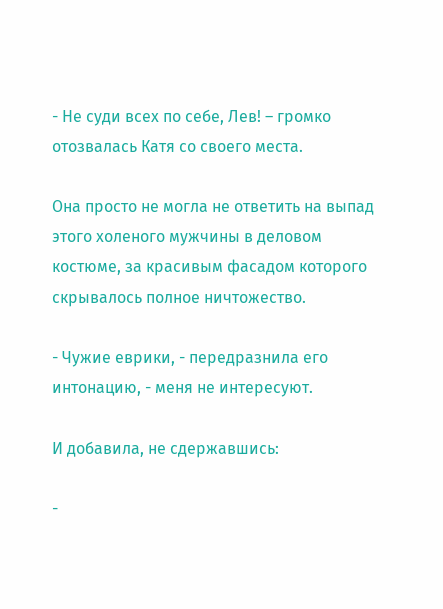- Не суди всех по себе, Лев! – громко отозвалась Катя со своего места.

Она просто не могла не ответить на выпад этого холеного мужчины в деловом костюме, за красивым фасадом которого скрывалось полное ничтожество.

- Чужие еврики, - передразнила его интонацию, - меня не интересуют.

И добавила, не сдержавшись:

-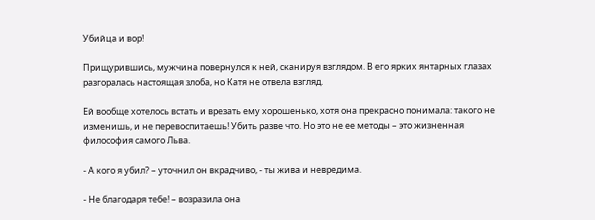Убийца и вор!

Прищурившись, мужчина повернулся к ней, сканируя взглядом. В его ярких янтарных глазах разгоралась настоящая злоба, но Катя не отвела взгляд.

Ей вообще хотелось встать и врезать ему хорошенько, хотя она прекрасно понимала: такого не изменишь, и не перевоспитаешь! Убить разве что. Но это не ее методы – это жизненная философия самого Льва.

- А кого я убил? – уточнил он вкрадчиво, - ты жива и невредима.

- Не благодаря тебе! – возразила она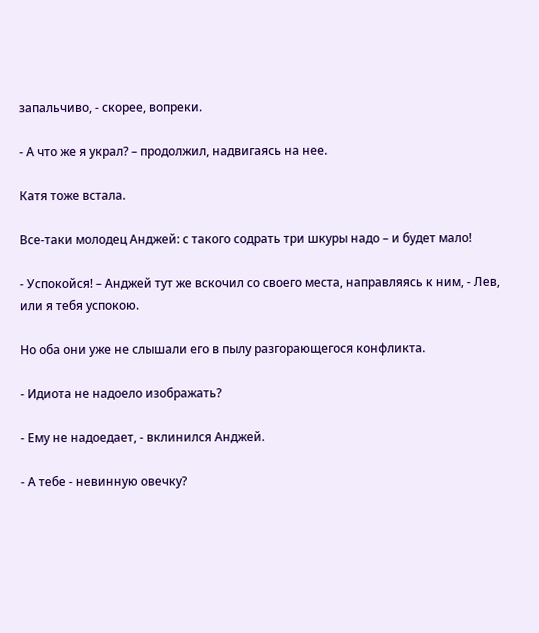запальчиво, - скорее, вопреки.

- А что же я украл? – продолжил, надвигаясь на нее.

Катя тоже встала.

Все-таки молодец Анджей: с такого содрать три шкуры надо – и будет мало!

- Успокойся! – Анджей тут же вскочил со своего места, направляясь к ним, - Лев, или я тебя успокою.

Но оба они уже не слышали его в пылу разгорающегося конфликта.

- Идиота не надоело изображать?

- Ему не надоедает, - вклинился Анджей.

- А тебе - невинную овечку?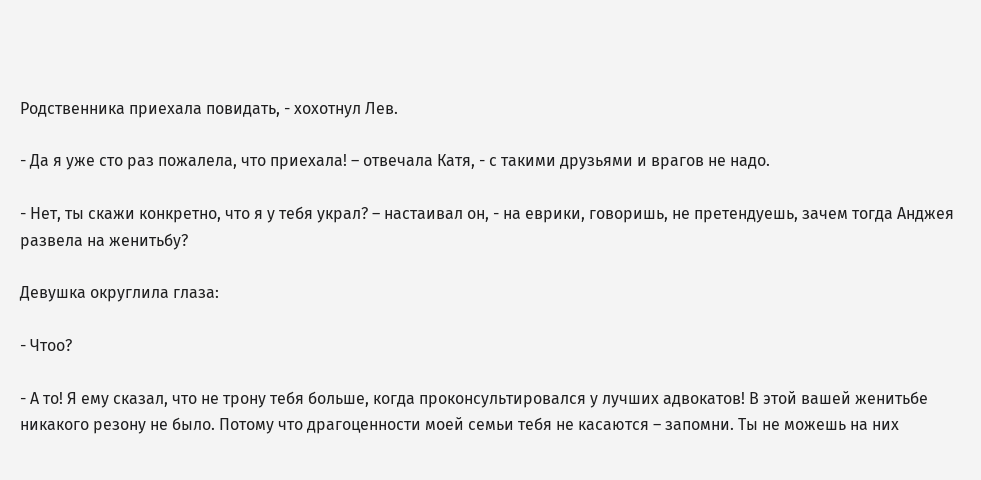Родственника приехала повидать, - хохотнул Лев.

- Да я уже сто раз пожалела, что приехала! – отвечала Катя, - с такими друзьями и врагов не надо.

- Нет, ты скажи конкретно, что я у тебя украл? – настаивал он, - на еврики, говоришь, не претендуешь, зачем тогда Анджея развела на женитьбу?

Девушка округлила глаза:

- Чтоо?

- А то! Я ему сказал, что не трону тебя больше, когда проконсультировался у лучших адвокатов! В этой вашей женитьбе никакого резону не было. Потому что драгоценности моей семьи тебя не касаются – запомни. Ты не можешь на них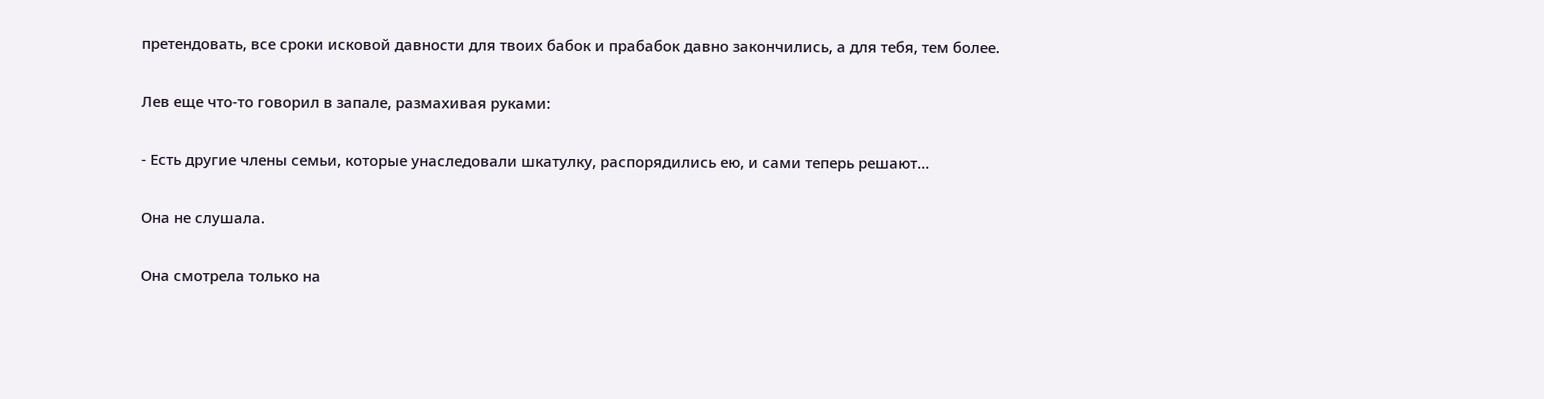претендовать, все сроки исковой давности для твоих бабок и прабабок давно закончились, а для тебя, тем более.

Лев еще что-то говорил в запале, размахивая руками:

- Есть другие члены семьи, которые унаследовали шкатулку, распорядились ею, и сами теперь решают…

Она не слушала.

Она смотрела только на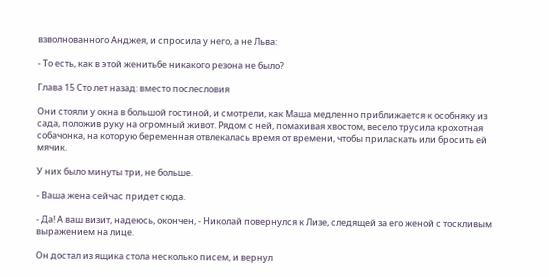взволнованного Анджея, и спросила у него, а не Льва:

- То есть, как в этой женитьбе никакого резона не было?

Глава 15 Сто лет назад: вместо послесловия

Они стояли у окна в большой гостиной, и смотрели, как Маша медленно приближается к особняку из сада, положив руку на огромный живот. Рядом с ней, помахивая хвостом, весело трусила крохотная собачонка, на которую беременная отвлекалась время от времени, чтобы приласкать или бросить ей мячик.

У них было минуты три, не больше.

- Ваша жена сейчас придет сюда.

- Да! А ваш визит, надеюсь, окончен, - Николай повернулся к Лизе, следящей за его женой с тоскливым выражением на лице.

Он достал из ящика стола несколько писем, и вернул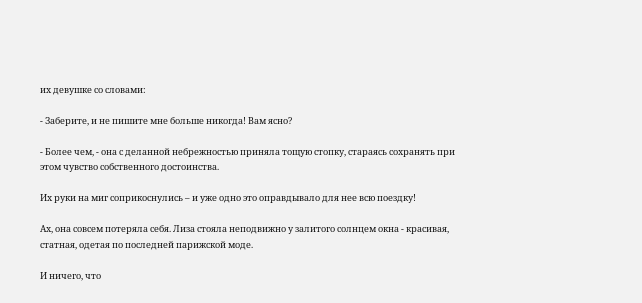их девушке со словами:

- Заберите, и не пишите мне больше никогда! Вам ясно?

- Более чем, - она с деланной небрежностью приняла тощую стопку, стараясь сохранять при этом чувство собственного достоинства.

Их руки на миг соприкоснулись – и уже одно это оправдывало для нее всю поездку!

Ах, она совсем потеряла себя. Лиза стояла неподвижно у залитого солнцем окна - красивая, статная, одетая по последней парижской моде.

И ничего, что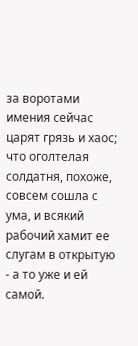за воротами имения сейчас царят грязь и хаос; что оголтелая солдатня, похоже, совсем сошла с ума, и всякий рабочий хамит ее слугам в открытую - а то уже и ей самой.